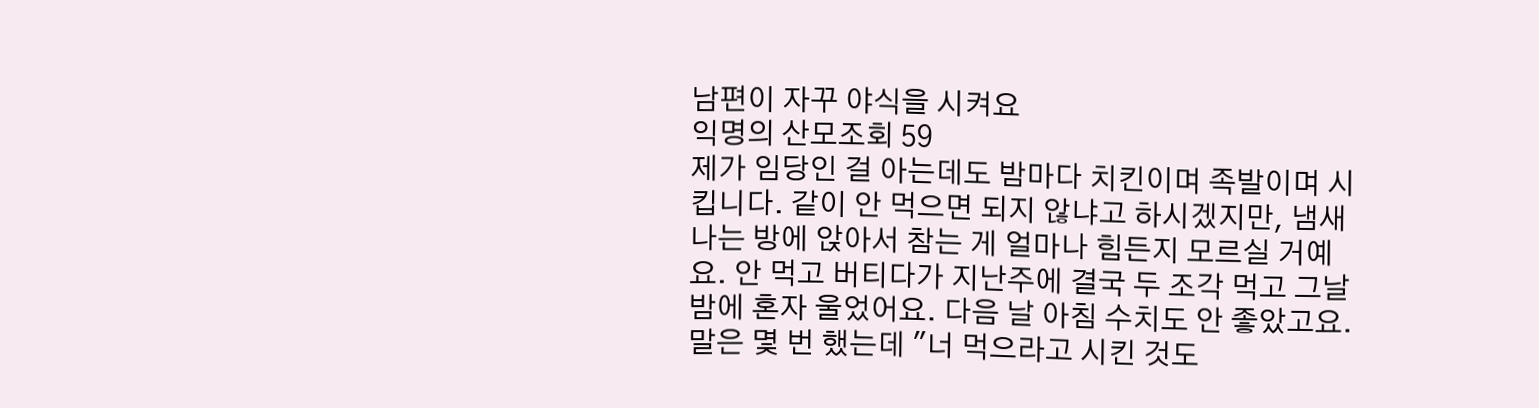남편이 자꾸 야식을 시켜요
익명의 산모조회 59
제가 임당인 걸 아는데도 밤마다 치킨이며 족발이며 시킵니다. 같이 안 먹으면 되지 않냐고 하시겠지만, 냄새 나는 방에 앉아서 참는 게 얼마나 힘든지 모르실 거예요. 안 먹고 버티다가 지난주에 결국 두 조각 먹고 그날 밤에 혼자 울었어요. 다음 날 아침 수치도 안 좋았고요. 말은 몇 번 했는데 "너 먹으라고 시킨 것도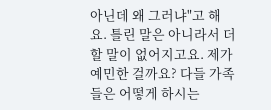아닌데 왜 그러냐"고 해요. 틀린 말은 아니라서 더 할 말이 없어지고요. 제가 예민한 걸까요? 다들 가족들은 어떻게 하시는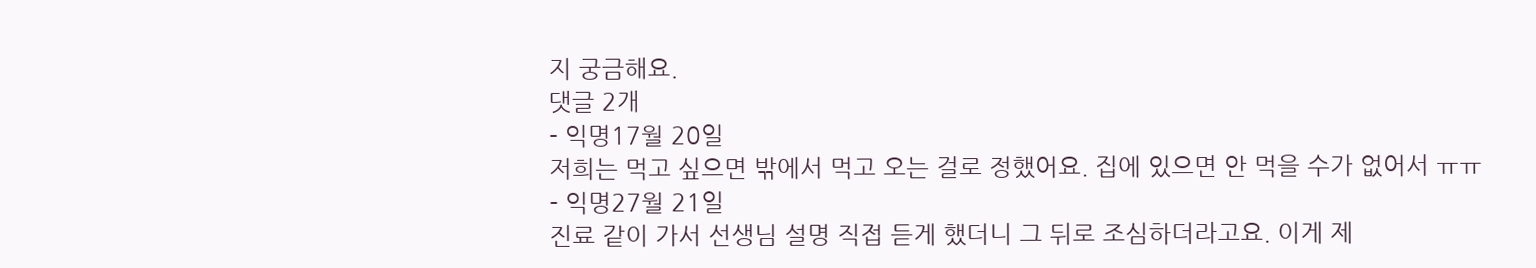지 궁금해요.
댓글 2개
- 익명17월 20일
저희는 먹고 싶으면 밖에서 먹고 오는 걸로 정했어요. 집에 있으면 안 먹을 수가 없어서 ㅠㅠ
- 익명27월 21일
진료 같이 가서 선생님 설명 직접 듣게 했더니 그 뒤로 조심하더라고요. 이게 제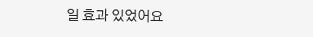일 효과 있었어요